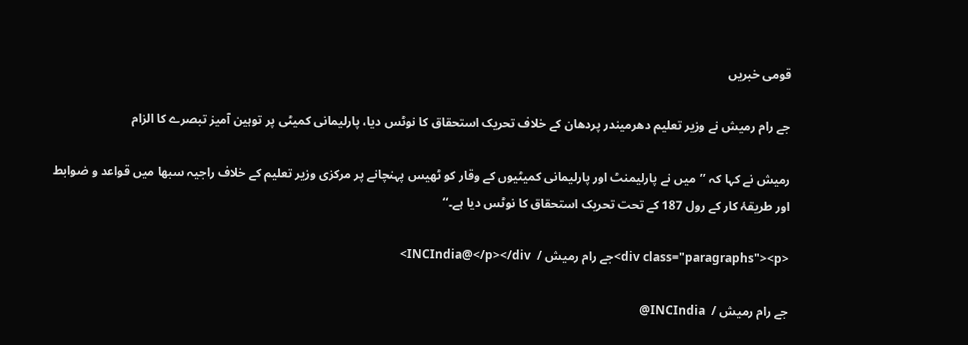قومی خبریں

جے رام رمیش نے وزیر تعلیم دھرمیندر پردھان کے خلاف تحریک استحقاق کا نوٹس دیا، پارلیمانی کمیٹی پر توہین آمیز تبصرے کا الزام

رمیش نے کہا کہ ’’میں نے پارلیمنٹ اور پارلیمانی کمیٹیوں کے وقار کو ٹھیس پہنچانے پر مرکزی وزیر تعلیم کے خلاف راجیہ سبھا میں قواعد و ضوابط اور طریقۂ کار کے رول 187 کے تحت تحریک استحقاق کا نوٹس دیا ہے۔‘‘

<div class="paragraphs"><p>جے رام رمیش /  INCIndia@</p></div>

جے رام رمیش /  INCIndia@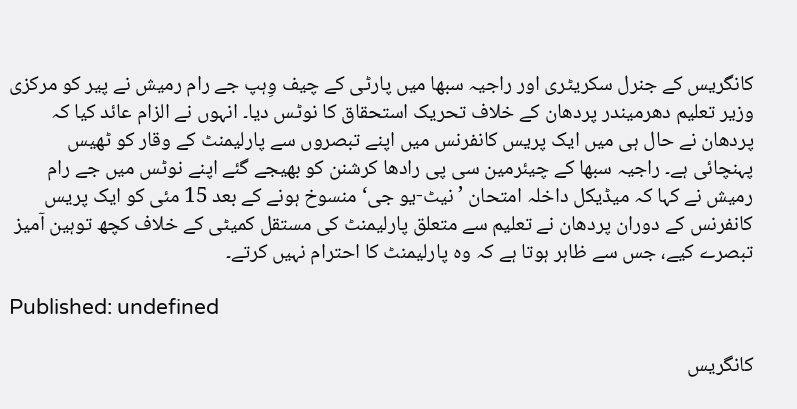کانگریس کے جنرل سکریٹری اور راجیہ سبھا میں پارٹی کے چیف وِہپ جے رام رمیش نے پیر کو مرکزی وزیر تعلیم دھرمیندر پردھان کے خلاف تحریک استحقاق کا نوٹس دیا۔ انہوں نے الزام عائد کیا کہ پردھان نے حال ہی میں ایک پریس کانفرنس میں اپنے تبصروں سے پارلیمنٹ کے وقار کو ٹھیس پہنچائی ہے۔ راجیہ سبھا کے چیئرمین سی پی رادھا کرشنن کو بھیجے گئے اپنے نوٹس میں جے رام رمیش نے کہا کہ میڈیکل داخلہ امتحان ’نیٹ-یو جی‘ منسوخ ہونے کے بعد 15 مئی کو ایک پریس کانفرنس کے دوران پردھان نے تعلیم سے متعلق پارلیمنٹ کی مستقل کمیٹی کے خلاف کچھ توہین آمیز تبصرے کیے، جس سے ظاہر ہوتا ہے کہ وہ پارلیمنٹ کا احترام نہیں کرتے۔

Published: undefined

کانگریس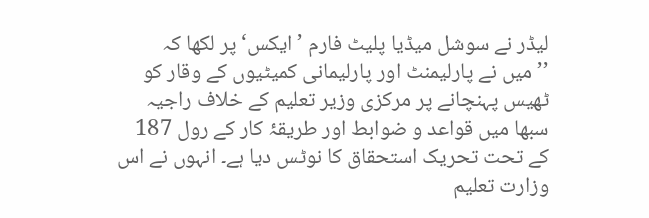لیڈر نے سوشل میڈیا پلیٹ فارم ’ایکس‘ پر لکھا کہ ’’میں نے پارلیمنٹ اور پارلیمانی کمیٹیوں کے وقار کو ٹھیس پہنچانے پر مرکزی وزیر تعلیم کے خلاف راجیہ سبھا میں قواعد و ضوابط اور طریقۂ کار کے رول 187 کے تحت تحریک استحقاق کا نوٹس دیا ہے۔ انہوں نے اس وزارت تعلیم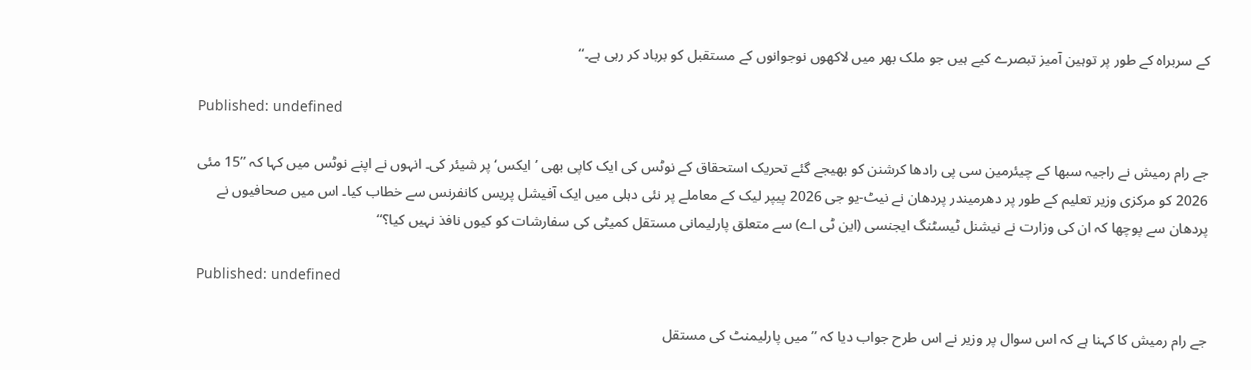کے سربراہ کے طور پر توہین آمیز تبصرے کیے ہیں جو ملک بھر میں لاکھوں نوجوانوں کے مستقبل کو برباد کر رہی ہے۔‘‘

Published: undefined

جے رام رمیش نے راجیہ سبھا کے چیئرمین سی پی رادھا کرشنن کو بھیجے گئے تحریک استحقاق کے نوٹس کی ایک کاپی بھی ’ایکس‘ پر شیئر کی۔ انہوں نے اپنے نوٹس میں کہا کہ ’’15 مئی 2026 کو مرکزی وزیر تعلیم کے طور پر دھرمیندر پردھان نے نیٹ-یو جی 2026 پیپر لیک کے معاملے پر نئی دہلی میں ایک آفیشل پریس کانفرنس سے خطاب کیا۔ اس میں صحافیوں نے پردھان سے پوچھا کہ ان کی وزارت نے نیشنل ٹیسٹنگ ایجنسی (این ٹی اے) سے متعلق پارلیمانی مستقل کمیٹی کی سفارشات کو کیوں نافذ نہیں کیا؟‘‘

Published: undefined

جے رام رمیش کا کہنا ہے کہ اس سوال پر وزیر نے اس طرح جواب دیا کہ ’’میں پارلیمنٹ کی مستقل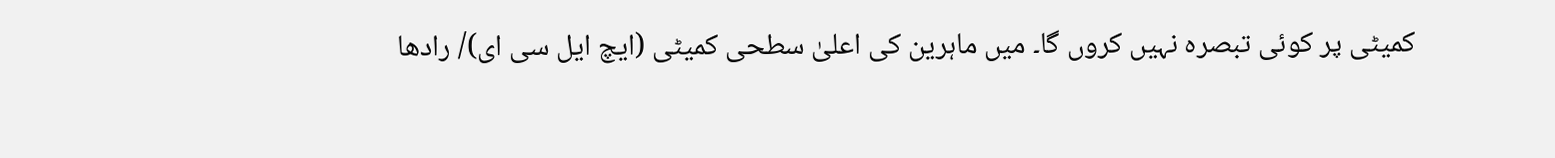کمیٹی پر کوئی تبصرہ نہیں کروں گا۔ میں ماہرین کی اعلیٰ سطحی کمیٹی (ایچ ایل سی ای)/ رادھا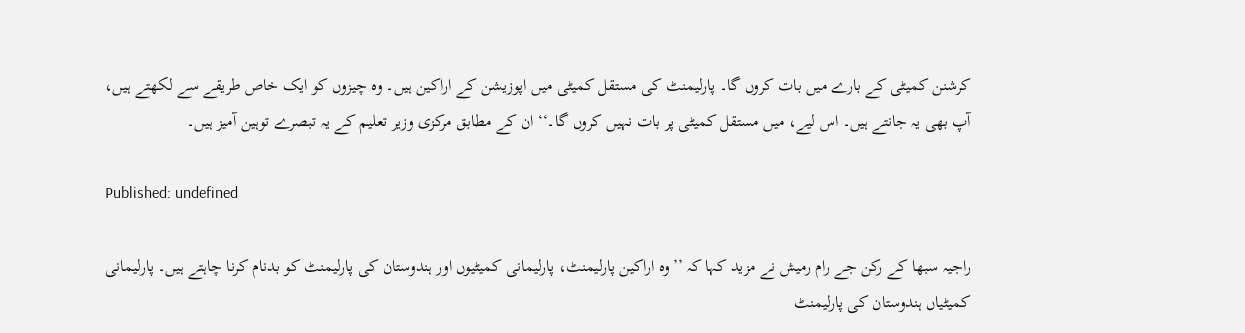کرشنن کمیٹی کے بارے میں بات کروں گا۔ پارلیمنٹ کی مستقل کمیٹی میں اپوزیشن کے اراکین ہیں۔ وہ چیزوں کو ایک خاص طریقے سے لکھتے ہیں، آپ بھی یہ جانتے ہیں۔ اس لیے، میں مستقل کمیٹی پر بات نہیں کروں گا۔‘‘ ان کے مطابق مرکزی وزیر تعلیم کے یہ تبصرے توہین آمیز ہیں۔

Published: undefined

راجیہ سبھا کے رکن جے رام رمیش نے مزید کہا کہ ’’وہ اراکین پارلیمنٹ، پارلیمانی کمیٹیوں اور ہندوستان کی پارلیمنٹ کو بدنام کرنا چاہتے ہیں۔ پارلیمانی کمیٹیاں ہندوستان کی پارلیمنٹ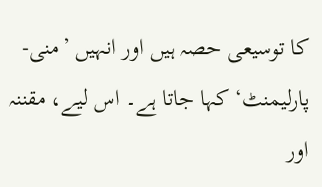کا توسیعی حصہ ہیں اور انہیں ’منی-پارلیمنٹ‘ کہا جاتا ہے۔ اس لیے، مقننہ اور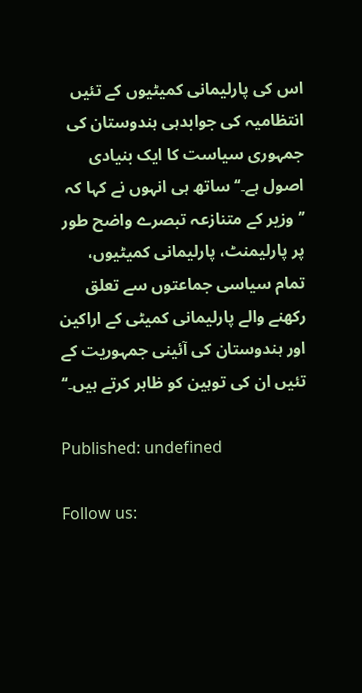اس کی پارلیمانی کمیٹیوں کے تئیں انتظامیہ کی جوابدہی ہندوستان کی جمہوری سیاست کا ایک بنیادی اصول ہے۔‘‘ ساتھ ہی انہوں نے کہا کہ ’’وزیر کے متنازعہ تبصرے واضح طور پر پارلیمنٹ، پارلیمانی کمیٹیوں، تمام سیاسی جماعتوں سے تعلق رکھنے والے پارلیمانی کمیٹی کے اراکین اور ہندوستان کی آئینی جمہوریت کے تئیں ان کی توہین کو ظاہر کرتے ہیں۔‘‘

Published: undefined

Follow us: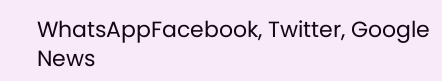WhatsAppFacebook, Twitter, Google News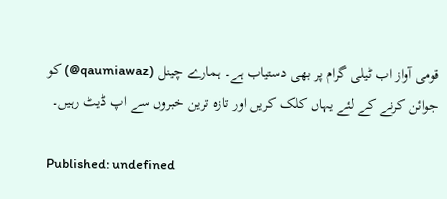قومی آواز اب ٹیلی گرام پر بھی دستیاب ہے۔ ہمارے چینل (qaumiawaz@) کو جوائن کرنے کے لئے یہاں کلک کریں اور تازہ ترین خبروں سے اپ ڈیٹ رہیں۔

Published: undefined